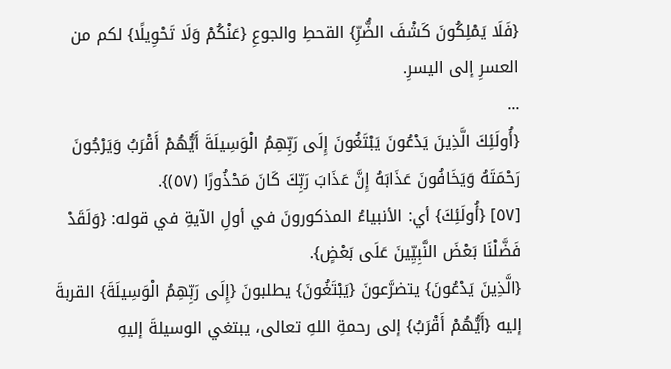{فَلَا يَمْلِكُونَ كَشْفَ الضُّرِّ} القحطِ والجوعِ {عَنْكُمْ وَلَا تَحْوِيلًا} لكم من العسرِ إلى اليسرِ.
...
{أُولَئِكَ الَّذِينَ يَدْعُونَ يَبْتَغُونَ إِلَى رَبِّهِمُ الْوَسِيلَةَ أَيُّهُمْ أَقْرَبُ وَيَرْجُونَ رَحْمَتَهُ وَيَخَافُونَ عَذَابَهُ إِنَّ عَذَابَ رَبِّكَ كَانَ مَحْذُورًا (٥٧)}.
[٥٧] {أُولَئِكَ} أي: الأنبياءُ المذكورونَ في أولِ الآيةِ في قوله: {وَلَقَدْ فَضَّلْنَا بَعْضَ النَّبِيِّينَ عَلَى بَعْضٍ}.
{الَّذِينَ يَدْعُونَ} يتضرَّعونَ {يَبْتَغُونَ} يطلبونَ {إِلَى رَبِّهِمُ الْوَسِيلَةَ} القربةَ إليه {أَيُّهُمْ أَقْرَبُ} إلى رحمةِ اللهِ تعالى، يبتغي الوسيلةَ إليهِ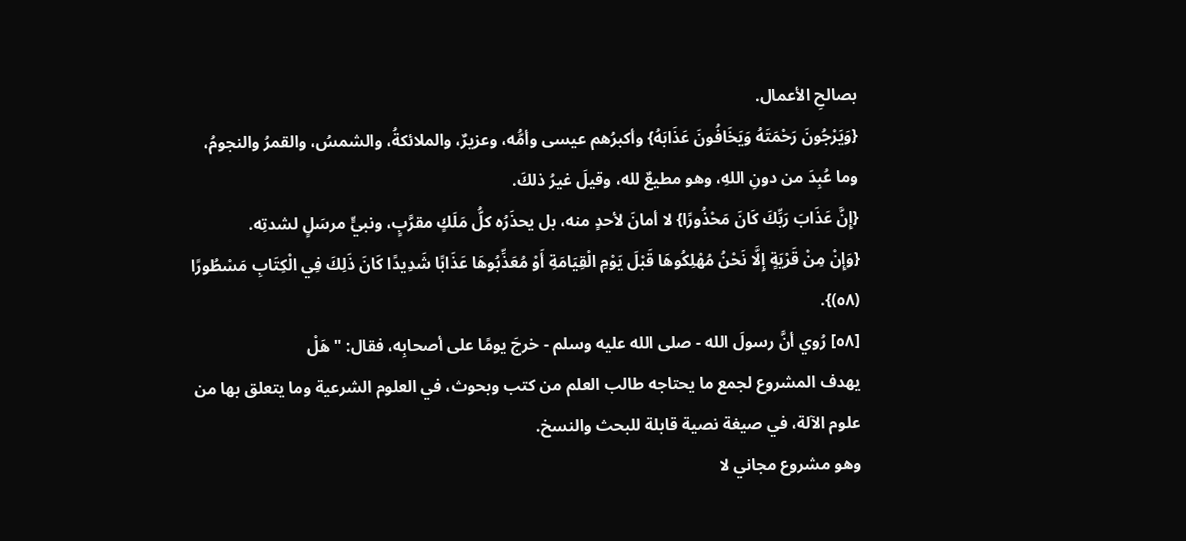بصالحِ الأعمال.
{وَيَرْجُونَ رَحْمَتَهُ وَيَخَافُونَ عَذَابَهُ} وأكبرُهم عيسى وأمُّه، وعزيرٌ، والملائكةُ، والشمسُ، والقمرُ والنجومُ، وما عُبِدَ من دونِ اللهِ، وهو مطيعٌ لله، وقيلَ غيرُ ذلكَ.
{إِنَّ عَذَابَ رَبِّكَ كَانَ مَحْذُورًا} لا أمانَ لأحدٍ منه، بل يحذَرُه كلُّ مَلَكٍ مقرَّبٍ، ونبيٍّ مرسَلٍ لشدتِه.
{وَإِنْ مِنْ قَرْيَةٍ إِلَّا نَحْنُ مُهْلِكُوهَا قَبْلَ يَوْمِ الْقِيَامَةِ أَوْ مُعَذِّبُوهَا عَذَابًا شَدِيدًا كَانَ ذَلِكَ فِي الْكِتَابِ مَسْطُورًا (٥٨)}.
[٥٨] رُوي أنَّ رسولَ الله - صلى الله عليه وسلم - خرجَ يومًا على أصحابِه، فقال: "هَلْ
يهدف المشروع لجمع ما يحتاجه طالب العلم من كتب وبحوث، في العلوم الشرعية وما يتعلق بها من علوم الآلة، في صيغة نصية قابلة للبحث والنسخ.
وهو مشروع مجاني لا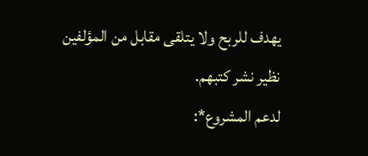يهدف للربح ولا يتلقى مقابل من المؤلفين نظير نشر كتبهم.
لدعم المشروع*: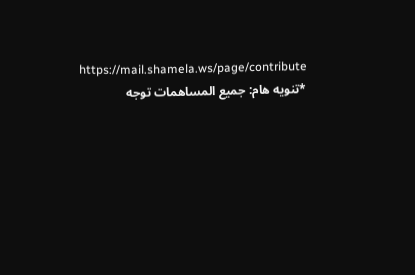https://mail.shamela.ws/page/contribute
*تنويه هام: جميع المساهمات توجه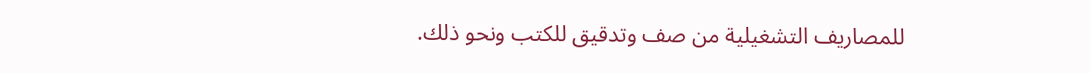للمصاريف التشغيلية من صف وتدقيق للكتب ونحو ذلك.